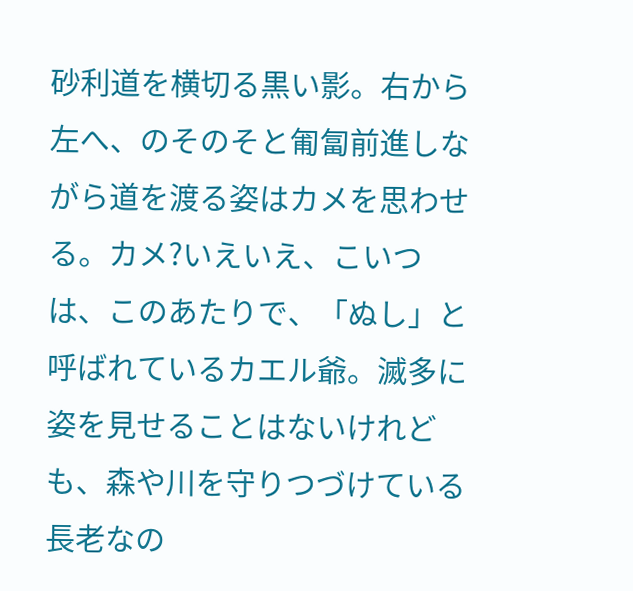砂利道を横切る黒い影。右から左へ、のそのそと匍匐前進しながら道を渡る姿はカメを思わせる。カメ?いえいえ、こいつは、このあたりで、「ぬし」と呼ばれているカエル爺。滅多に姿を見せることはないけれども、森や川を守りつづけている長老なの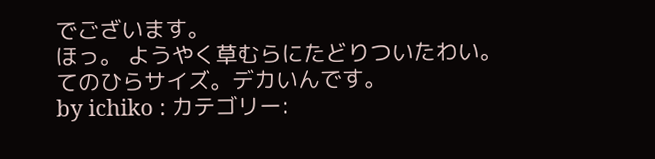でございます。
ほっ。 ようやく草むらにたどりついたわい。
てのひらサイズ。デカいんです。
by ichiko : カテゴリー: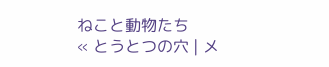ねこと動物たち
« とうとつの穴 | メ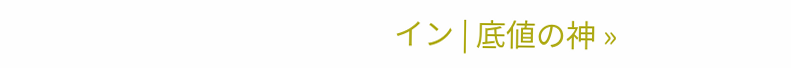イン | 底値の神 »